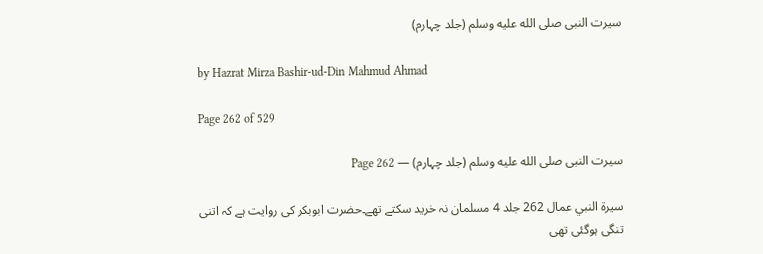سیرت النبی صلى الله عليه وسلم (جلد چہارم)

by Hazrat Mirza Bashir-ud-Din Mahmud Ahmad

Page 262 of 529

سیرت النبی صلى الله عليه وسلم (جلد چہارم) — Page 262

سيرة النبي عمال 262 جلد 4 مسلمان نہ خرید سکتے تھے۔حضرت ابوبکر کی روایت ہے کہ اتنی تنگی ہوگئی تھی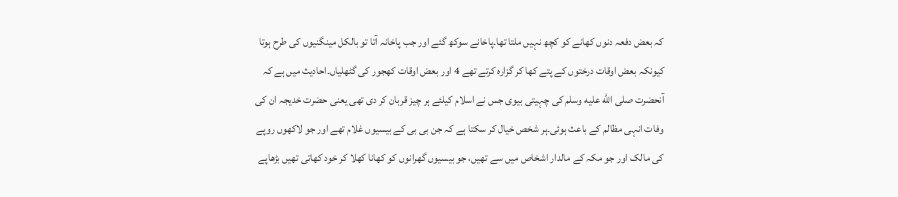کہ بعض دفعہ دنوں کھانے کو کچھ نہیں ملتا تھا۔پاخانے سوکھ گئے اور جب پاخانہ آتا تو بالکل مینگنیوں کی طرح ہوتا کیونکہ بعض اوقات درختوں کے پتے کھا کر گزارہ کرتے تھے 4 اور بعض اوقات کھجور کی گٹھلیاں۔احادیث میں ہے کہ آنحضرت صلى الله عليه وسلم کی چہیتی بیوی جس نے اسلام کیلئے ہر چیز قربان کر دی تھی یعنی حضرت خدیجہ ان کی وفات انہی مظالم کے باعث ہوئی۔ہر شخص خیال کر سکتا ہے کہ جن بی بی کے بیسیوں غلام تھے اور جو لاکھوں روپے کی مالک اور جو مکہ کے مالدار اشخاص میں سے تھیں، جو بیسیوں گھرانوں کو کھانا کھلا کر خود کھاتی تھیں بڑھاپے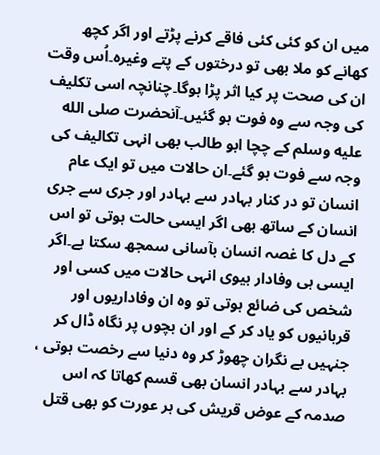میں ان کو کئی کئی فاقے کرنے پڑتے اور اگر کچھ کھانے کو ملا بھی تو درختوں کے پتے وغیرہ۔اُس وقت ان کی صحت پر کیا اثر پڑا ہوگا۔چنانچہ اسی تکلیف کی وجہ سے وہ فوت ہو گئیں۔آنحضرت صلى الله عليه وسلم کے چچا ابو طالب بھی انہی تکالیف کی وجہ سے فوت ہو گئے۔ان حالات میں تو ایک عام انسان تو در کنار بہادر سے بہادر اور جری سے جری انسان کے ساتھ بھی اگر ایسی حالت ہوتی تو اس کے دل کا غصہ انسان بآسانی سمجھ سکتا ہے۔اگر ایسی ہی وفادار بیوی انہی حالات میں کسی اور شخص کی ضائع ہوتی تو وہ ان وفاداریوں اور قربانیوں کو یاد کر کے اور ان بچوں پر نگاہ ڈال کر جنہیں بے نگران چھوڑ کر وہ دنیا سے رخصت ہوتی ، بہادر سے بہادر انسان بھی قسم کھاتا کہ اس صدمہ کے عوض قریش کی ہر عورت کو بھی قتل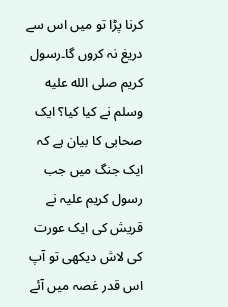کرنا پڑا تو میں اس سے دریغ نہ کروں گا۔رسول کریم صلى الله عليه وسلم نے کیا کیا؟ ایک صحابی کا بیان ہے کہ ایک جنگ میں جب رسول کریم علیہ نے قریش کی ایک عورت کی لاش دیکھی تو آپ اس قدر غصہ میں آئے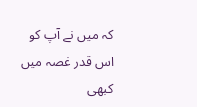کہ میں نے آپ کو اس قدر غصہ میں کبھی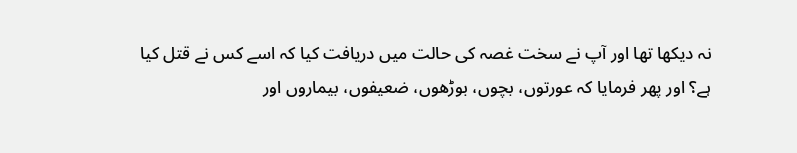نہ دیکھا تھا اور آپ نے سخت غصہ کی حالت میں دریافت کیا کہ اسے کس نے قتل کیا ہے؟ اور پھر فرمایا کہ عورتوں، بچوں، بوڑھوں، ضعیفوں، بیماروں اور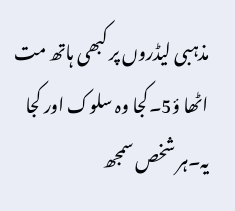مذہبی لیڈروں پر کبھی ہاتھ مت اٹھا ؤ5۔کجا وہ سلوک اور کجا یہ۔ہر شخص سمجھ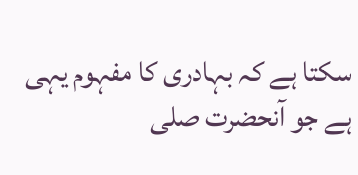سکتا ہے کہ بہادری کا مفہوم یہی ہے جو آنحضرت صلى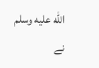الله عليه وسلم نے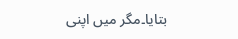بتایا۔مگر میں اپنی